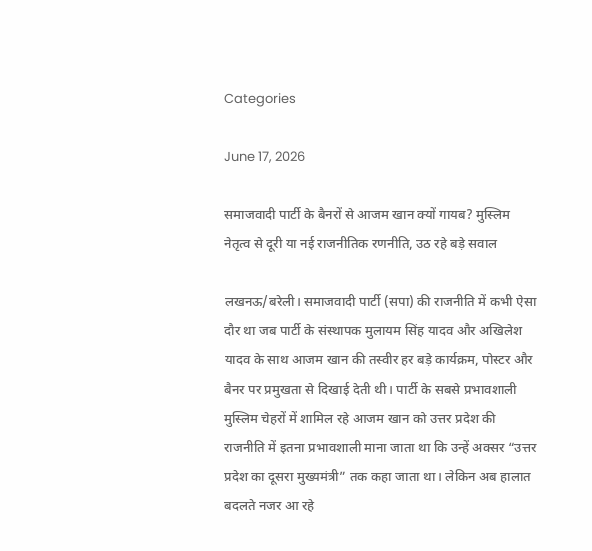Categories

June 17, 2026

समाजवादी पार्टी के बैनरों से आजम खान क्यों गायब? मुस्लिम नेतृत्व से दूरी या नई राजनीतिक रणनीति, उठ रहे बड़े सवाल

लखनऊ/बरेली। समाजवादी पार्टी (सपा) की राजनीति में कभी ऐसा दौर था जब पार्टी के संस्थापक मुलायम सिंह यादव और अखिलेश यादव के साथ आजम खान की तस्वीर हर बड़े कार्यक्रम, पोस्टर और बैनर पर प्रमुखता से दिखाई देती थी। पार्टी के सबसे प्रभावशाली मुस्लिम चेहरों में शामिल रहे आजम खान को उत्तर प्रदेश की राजनीति में इतना प्रभावशाली माना जाता था कि उन्हें अक्सर “उत्तर प्रदेश का दूसरा मुख्यमंत्री” तक कहा जाता था। लेकिन अब हालात बदलते नजर आ रहे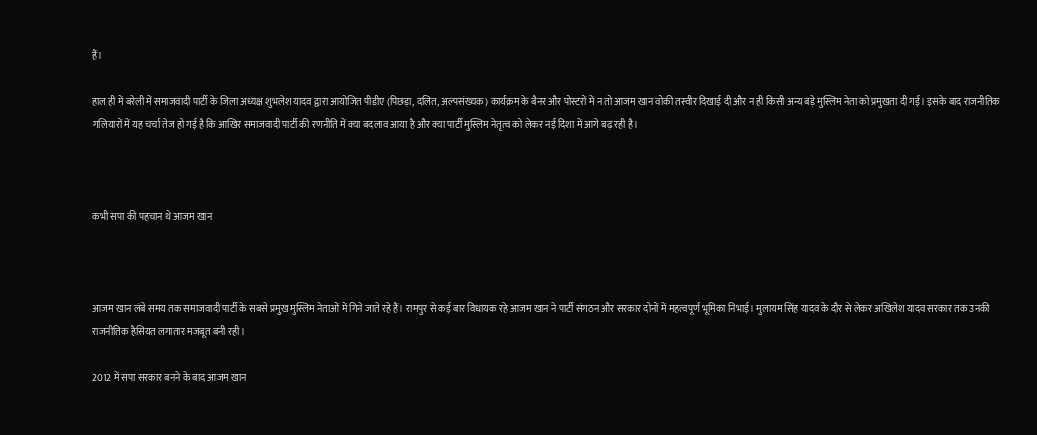हैं।

हाल ही में बरेली में समाजवादी पार्टी के जिला अध्यक्ष शुभलेश यादव द्वारा आयोजित पीडीए (पिछड़ा, दलित, अल्पसंख्यक) कार्यक्रम के बैनर और पोस्टरों में न तो आजम खान वोकी तस्वीर दिखाई दी और न ही किसी अन्य बड़े मुस्लिम नेता को प्रमुखता दी गई। इसके बाद राजनीतिक गलियारों में यह चर्चा तेज हो गई है कि आखिर समाजवादी पार्टी की रणनीति में क्या बदलाव आया है और क्या पार्टी मुस्लिम नेतृत्व को लेकर नई दिशा में आगे बढ़ रही है।



कभी सपा की पहचान थे आजम खान



आजम खान लंबे समय तक समाजवादी पार्टी के सबसे प्रमुख मुस्लिम नेताओं में गिने जाते रहे हैं। रामपुर से कई बार विधायक रहे आजम खान ने पार्टी संगठन और सरकार दोनों में महत्वपूर्ण भूमिका निभाई। मुलायम सिंह यादव के दौर से लेकर अखिलेश यादव सरकार तक उनकी राजनीतिक हैसियत लगातार मजबूत बनी रही।

2012 में सपा सरकार बनने के बाद आजम खान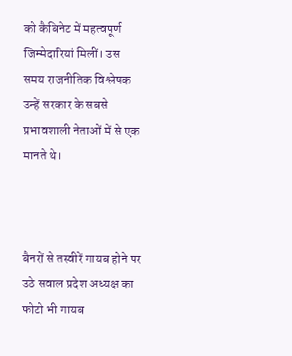को कैबिनेट में महत्वपूर्ण जिम्मेदारियां मिलीं। उस समय राजनीतिक विश्लेषक उन्हें सरकार के सबसे प्रभावशाली नेताओं में से एक मानते थे।



बैनरों से तस्वीरें गायब होने पर उठे सवाल प्रदेश अध्यक्ष का फोटो भी गायब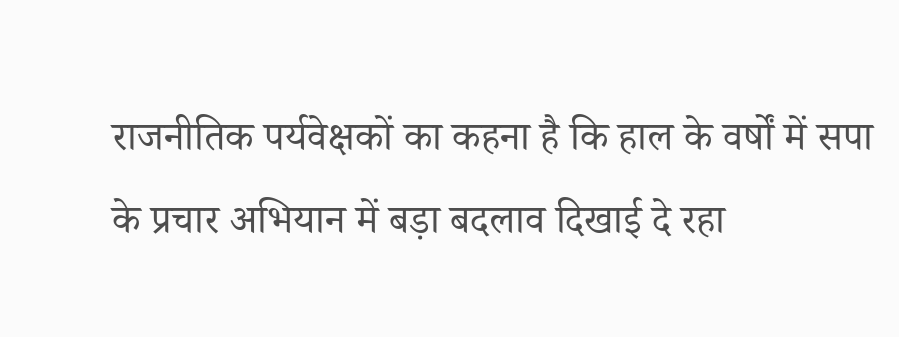राजनीतिक पर्यवेक्षकों का कहना है कि हाल के वर्षों में सपा के प्रचार अभियान में बड़ा बदलाव दिखाई दे रहा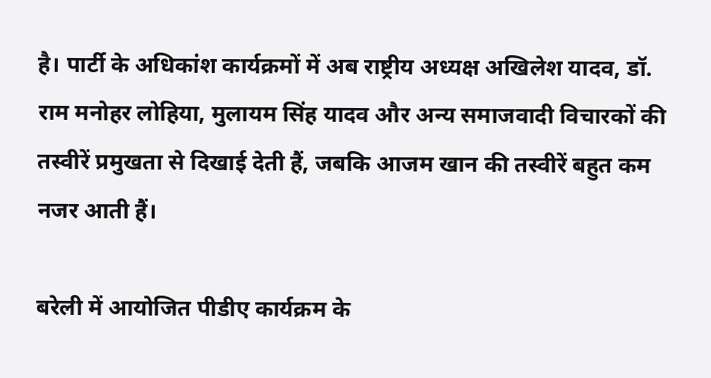है। पार्टी के अधिकांश कार्यक्रमों में अब राष्ट्रीय अध्यक्ष अखिलेश यादव, डॉ. राम मनोहर लोहिया, मुलायम सिंह यादव और अन्य समाजवादी विचारकों की तस्वीरें प्रमुखता से दिखाई देती हैं, जबकि आजम खान की तस्वीरें बहुत कम नजर आती हैं।

बरेली में आयोजित पीडीए कार्यक्रम के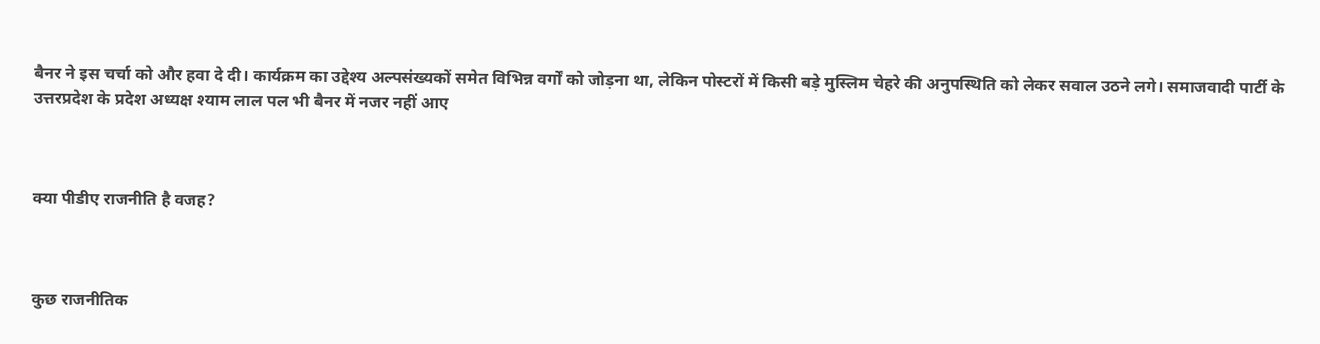बैनर ने इस चर्चा को और हवा दे दी। कार्यक्रम का उद्देश्य अल्पसंख्यकों समेत विभिन्न वर्गों को जोड़ना था, लेकिन पोस्टरों में किसी बड़े मुस्लिम चेहरे की अनुपस्थिति को लेकर सवाल उठने लगे। समाजवादी पार्टी के उत्तरप्रदेश के प्रदेश अध्यक्ष श्याम लाल पल भी बैनर में नजर नहीं आए



क्या पीडीए राजनीति है वजह?



कुछ राजनीतिक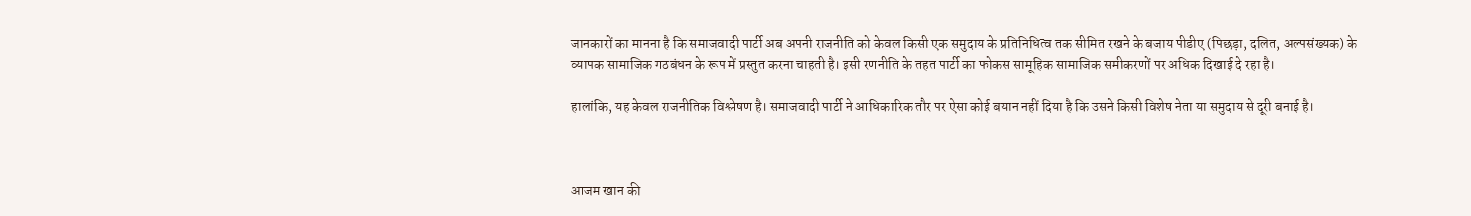जानकारों का मानना है कि समाजवादी पार्टी अब अपनी राजनीति को केवल किसी एक समुदाय के प्रतिनिधित्व तक सीमित रखने के बजाय पीडीए (पिछड़ा, दलित, अल्पसंख्यक) के व्यापक सामाजिक गठबंधन के रूप में प्रस्तुत करना चाहती है। इसी रणनीति के तहत पार्टी का फोकस सामूहिक सामाजिक समीकरणों पर अधिक दिखाई दे रहा है।

हालांकि, यह केवल राजनीतिक विश्लेषण है। समाजवादी पार्टी ने आधिकारिक तौर पर ऐसा कोई बयान नहीं दिया है कि उसने किसी विशेष नेता या समुदाय से दूरी बनाई है।



आजम खान की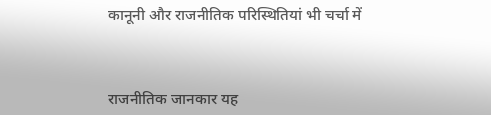कानूनी और राजनीतिक परिस्थितियां भी चर्चा में



राजनीतिक जानकार यह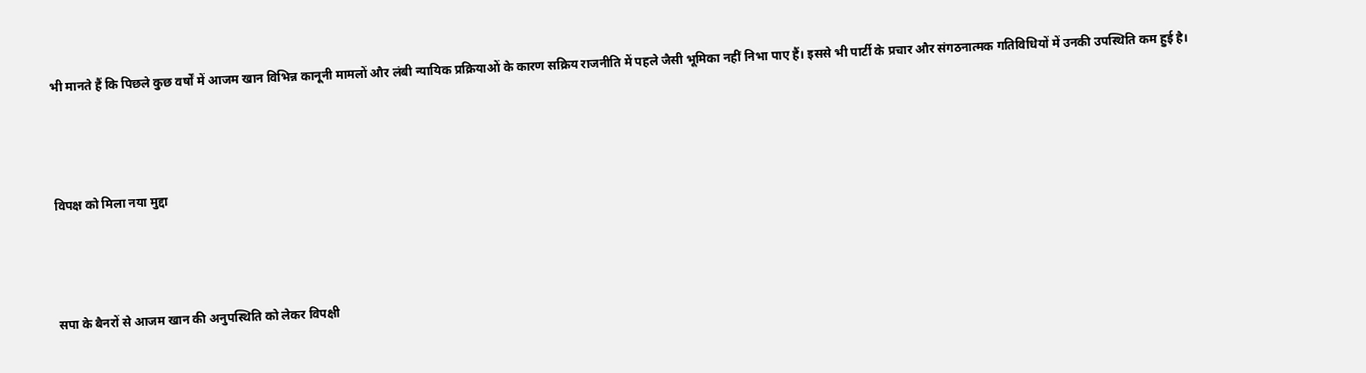भी मानते हैं कि पिछले कुछ वर्षों में आजम खान विभिन्न कानूनी मामलों और लंबी न्यायिक प्रक्रियाओं के कारण सक्रिय राजनीति में पहले जैसी भूमिका नहीं निभा पाए हैं। इससे भी पार्टी के प्रचार और संगठनात्मक गतिविधियों में उनकी उपस्थिति कम हुई है।



विपक्ष को मिला नया मुद्दा



सपा के बैनरों से आजम खान की अनुपस्थिति को लेकर विपक्षी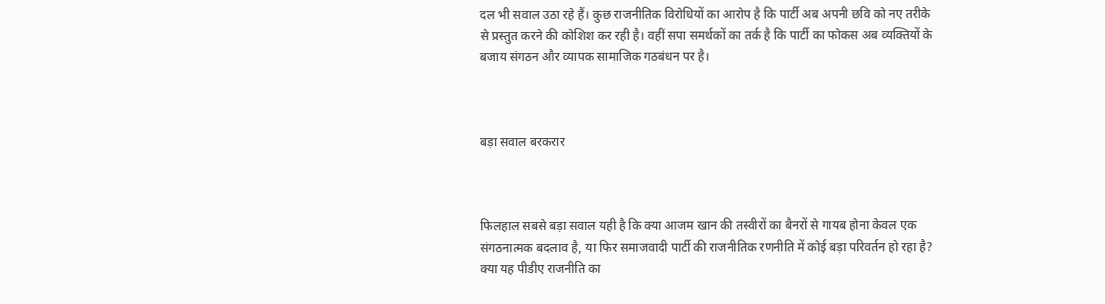दल भी सवाल उठा रहे हैं। कुछ राजनीतिक विरोधियों का आरोप है कि पार्टी अब अपनी छवि को नए तरीके से प्रस्तुत करने की कोशिश कर रही है। वहीं सपा समर्थकों का तर्क है कि पार्टी का फोकस अब व्यक्तियों के बजाय संगठन और व्यापक सामाजिक गठबंधन पर है।



बड़ा सवाल बरकरार



फिलहाल सबसे बड़ा सवाल यही है कि क्या आजम खान की तस्वीरों का बैनरों से गायब होना केवल एक संगठनात्मक बदलाव है, या फिर समाजवादी पार्टी की राजनीतिक रणनीति में कोई बड़ा परिवर्तन हो रहा है? क्या यह पीडीए राजनीति का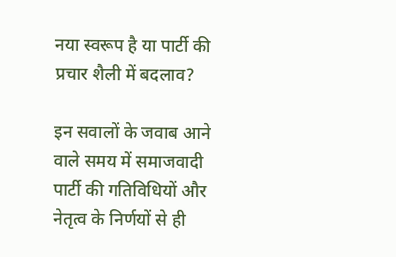नया स्वरूप है या पार्टी की प्रचार शैली में बदलाव?

इन सवालों के जवाब आने वाले समय में समाजवादी पार्टी की गतिविधियों और नेतृत्व के निर्णयों से ही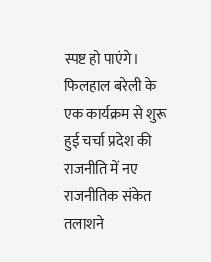स्पष्ट हो पाएंगे। फिलहाल बरेली के एक कार्यक्रम से शुरू हुई चर्चा प्रदेश की राजनीति में नए राजनीतिक संकेत तलाशने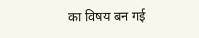का विषय बन गई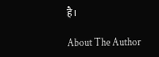है।

About The Author